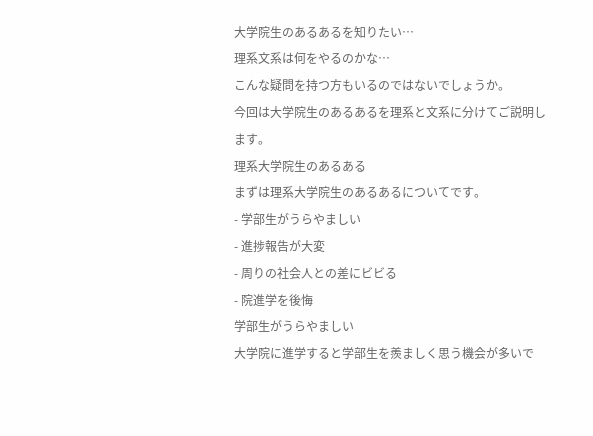大学院生のあるあるを知りたい…
理系文系は何をやるのかな…
こんな疑問を持つ方もいるのではないでしょうか。
今回は大学院生のあるあるを理系と文系に分けてご説明します。
理系大学院生のあるある
まずは理系大学院生のあるあるについてです。
- 学部生がうらやましい
- 進捗報告が大変
- 周りの社会人との差にビビる
- 院進学を後悔
学部生がうらやましい
大学院に進学すると学部生を羨ましく思う機会が多いで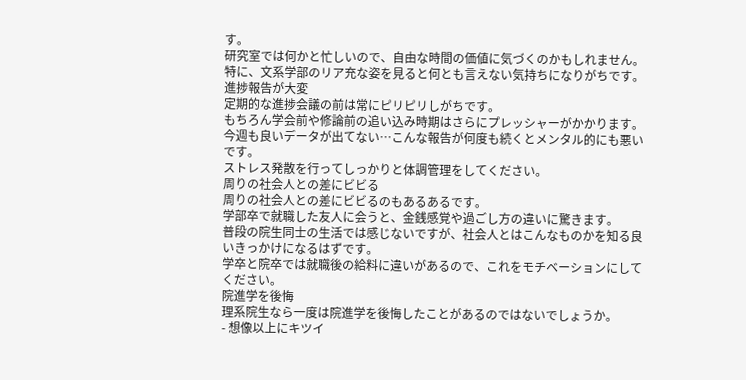す。
研究室では何かと忙しいので、自由な時間の価値に気づくのかもしれません。
特に、文系学部のリア充な姿を見ると何とも言えない気持ちになりがちです。
進捗報告が大変
定期的な進捗会議の前は常にピリピリしがちです。
もちろん学会前や修論前の追い込み時期はさらにプレッシャーがかかります。
今週も良いデータが出てない…こんな報告が何度も続くとメンタル的にも悪いです。
ストレス発散を行ってしっかりと体調管理をしてください。
周りの社会人との差にビビる
周りの社会人との差にビビるのもあるあるです。
学部卒で就職した友人に会うと、金銭感覚や過ごし方の違いに驚きます。
普段の院生同士の生活では感じないですが、社会人とはこんなものかを知る良いきっかけになるはずです。
学卒と院卒では就職後の給料に違いがあるので、これをモチベーションにしてください。
院進学を後悔
理系院生なら一度は院進学を後悔したことがあるのではないでしょうか。
- 想像以上にキツイ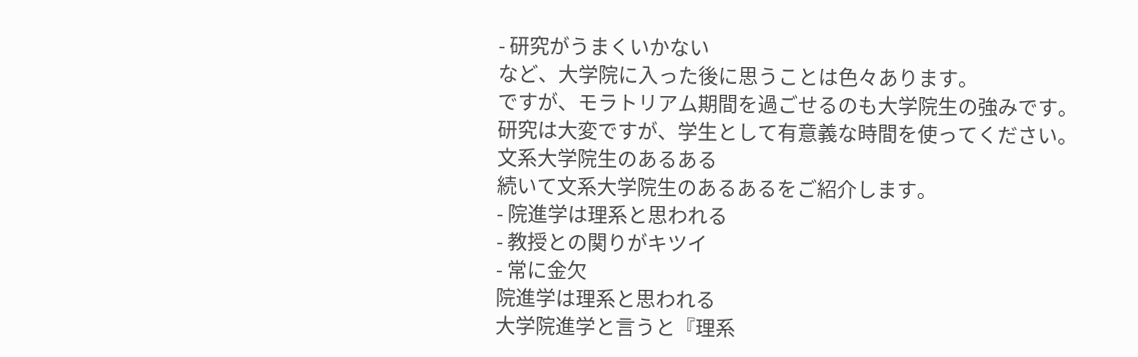- 研究がうまくいかない
など、大学院に入った後に思うことは色々あります。
ですが、モラトリアム期間を過ごせるのも大学院生の強みです。
研究は大変ですが、学生として有意義な時間を使ってください。
文系大学院生のあるある
続いて文系大学院生のあるあるをご紹介します。
- 院進学は理系と思われる
- 教授との関りがキツイ
- 常に金欠
院進学は理系と思われる
大学院進学と言うと『理系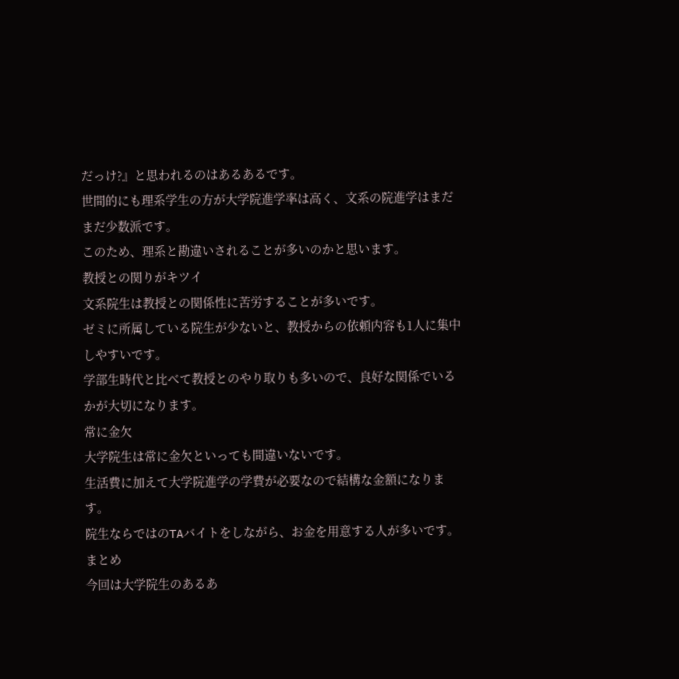だっけ?』と思われるのはあるあるです。
世間的にも理系学生の方が大学院進学率は高く、文系の院進学はまだまだ少数派です。
このため、理系と勘違いされることが多いのかと思います。
教授との関りがキツイ
文系院生は教授との関係性に苦労することが多いです。
ゼミに所属している院生が少ないと、教授からの依頼内容も1人に集中しやすいです。
学部生時代と比べて教授とのやり取りも多いので、良好な関係でいるかが大切になります。
常に金欠
大学院生は常に金欠といっても間違いないです。
生活費に加えて大学院進学の学費が必要なので結構な金額になります。
院生ならではのTAバイトをしながら、お金を用意する人が多いです。
まとめ
今回は大学院生のあるあ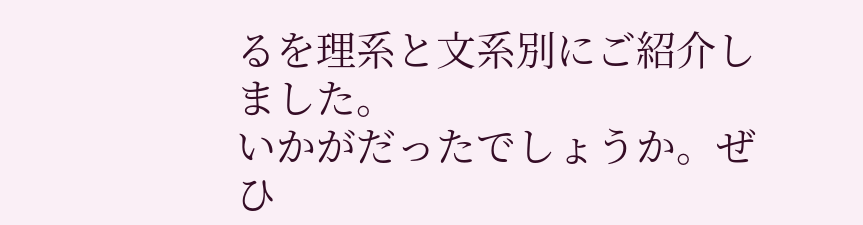るを理系と文系別にご紹介しました。
いかがだったでしょうか。ぜひ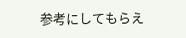参考にしてもらえ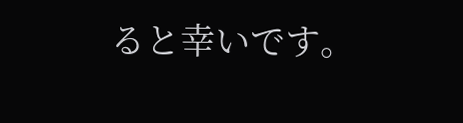ると幸いです。